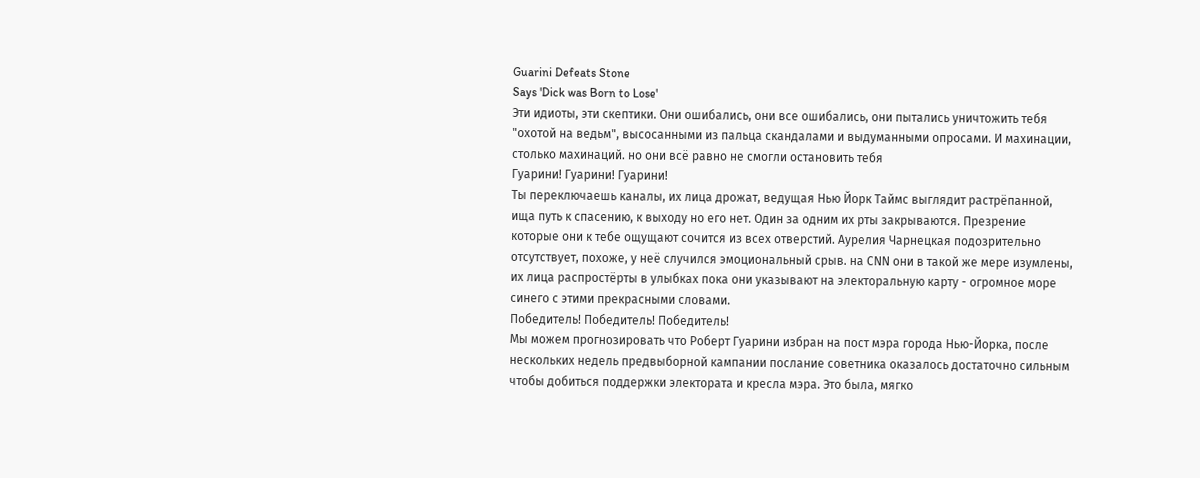Guarini Defeats Stone
Says 'Dick was Born to Lose'
Эти идиоты, эти скептики. Они ошибались, они все ошибались, они пытались уничтожить тебя "охотой на ведьм", высосанными из пальца скандалами и выдуманными опросами. И махинации, столько махинаций. но они всё равно не смогли остановить тебя
Гуарини! Гуарини! Гуарини!
Ты переключаешь каналы, их лица дрожат, ведущая Нью Йорк Таймс выглядит растрёпанной, ища путь к спасению, к выходу но его нет. Один за одним их рты закрываются. Презрение которые они к тебе ощущают сочится из всех отверстий. Аурелия Чарнецкая подозрительно отсутствует, похоже, у неё случился эмоциональный срыв. на СNN они в такой же мере изумлены, их лица распростёрты в улыбках пока они указывают на электоральную карту - огромное море синего с этими прекрасными словами.
Победитель! Победитель! Победитель!
Мы можем прогнозировать что Роберт Гуарини избран на пост мэра города Нью-Йорка, после нескольких недель предвыборной кампании послание советника оказалось достаточно сильным чтобы добиться поддержки электората и кресла мэра. Это была, мягко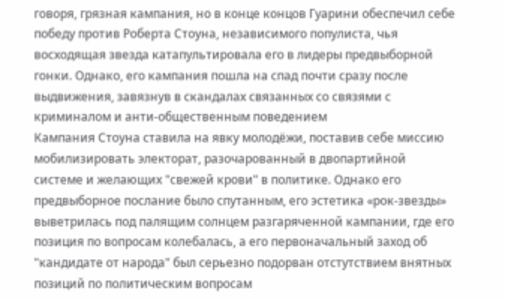говоря, грязная кампания, но в конце концов Гуарини обеспечил себе победу против Роберта Стоуна, независимого популиста, чья восходящая звезда катапультировала его в лидеры предвыборной гонки. Однако, его кампания пошла на спад почти сразу после выдвижения, завязнув в скандалах связанных со связями с криминалом и анти-общественным поведением
Кампания Стоуна ставила на явку молодёжи, поставив себе миссию мобилизировать электорат, разочарованный в двопартийной системе и желающих "свежей крови" в политике. Однако его предвыборное послание было спутанным, его эстетика «рок-звезды» выветрилась под палящим солнцем разгаряченной кампании, где его позиция по вопросам колебалась, а его первоначальный заход об "кандидате от народа" был серьезно подорван отстутствием внятных позиций по политическим вопросам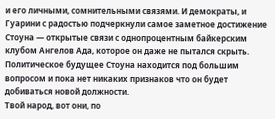и его личными, сомнительными связями. И демократы, и Гуарини с радостью подчеркнули самое заметное достижение Стоуна — открытые связи с однопроцентным байкерским клубом Ангелов Ада, которое он даже не пытался скрыть. Политическое будущее Стоуна находится под большим вопросом и пока нет никаких признаков что он будет добиваться новой должности.
Твой народ, вот они, по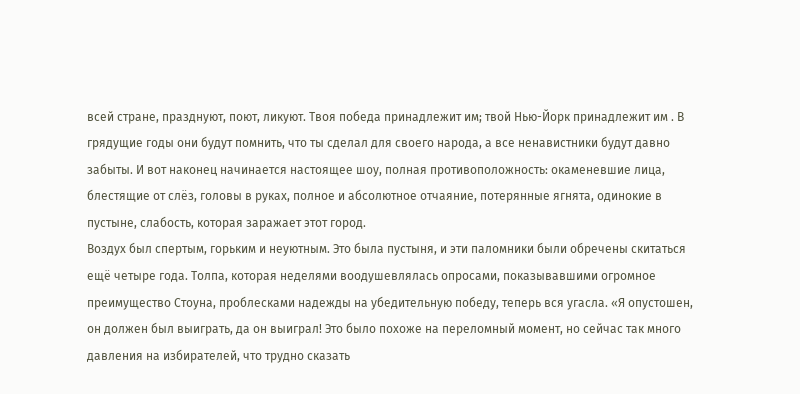всей стране, празднуют, поют, ликуют. Твоя победа принадлежит им; твой Нью-Йорк принадлежит им . В грядущие годы они будут помнить, что ты сделал для своего народа, а все ненавистники будут давно забыты. И вот наконец начинается настоящее шоу, полная противоположность: окаменевшие лица, блестящие от слёз, головы в руках, полное и абсолютное отчаяние, потерянные ягнята, одинокие в пустыне, слабость, которая заражает этот город.
Воздух был спертым, горьким и неуютным. Это была пустыня, и эти паломники были обречены скитаться ещё четыре года. Толпа, которая неделями воодушевлялась опросами, показывавшими огромное преимущество Стоуна, проблесками надежды на убедительную победу, теперь вся угасла. «Я опустошен, он должен был выиграть, да он выиграл! Это было похоже на переломный момент, но сейчас так много давления на избирателей, что трудно сказать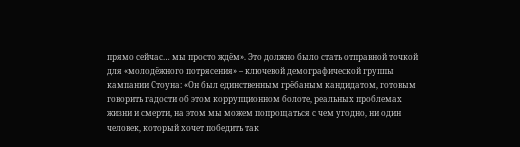прямо сейчас… мы просто ждём». Это должно было стать отправной точкой для «молодёжного потрясения» – ключевой демографической группы кампании Стоуна: «Он был единственным грёбаным кандидатом, готовым говорить гадости об этом коррупционном болоте, реальных проблемах жизни и смерти, на этом мы можем попрощаться с чем угодно, ни один человек, который хочет победить так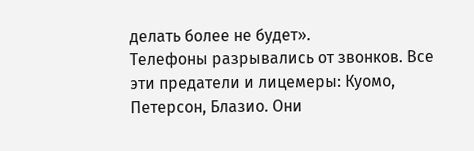делать более не будет».
Телефоны разрывались от звонков. Все эти предатели и лицемеры: Куомо, Петерсон, Блазио. Они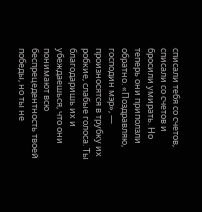списали тебя со счетов, списали со счетов и бросили умирать. Но теперь они приползли обратно. «Поздравляю, господин мэр», — произносятся в трубку их робкие, слабые голоса. Ты благодаришь их и убеждаешься, что они понимают всю беспрецедентность твоей победы, но ты не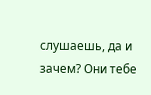слушаешь, да и зачем? Они тебе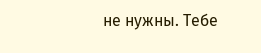не нужны. Тебе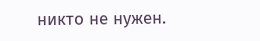никто не нужен.